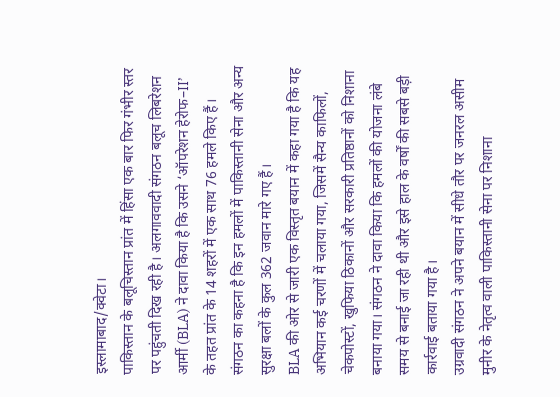इस्लामाबाद/क्वेटा।
पाकिस्तान के बलूचिस्तान प्रांत में हिंसा एक बार फिर गंभीर स्तर पर पहुंचती दिख रही है। अलगाववादी संगठन बलूच लिबरेशन आर्मी (BLA) ने दावा किया है कि उसने ‘ऑपरेशन हेरोफ–II’ के तहत प्रांत के 14 शहरों में एक साथ 76 हमले किए हैं। संगठन का कहना है कि इन हमलों में पाकिस्तानी सेना और अन्य सुरक्षा बलों के कुल 362 जवान मारे गए हैं।
BLA की ओर से जारी एक विस्तृत बयान में कहा गया है कि यह अभियान कई चरणों में चलाया गया, जिसमें सैन्य काफिलों, चेकपोस्टों, खुफिया ठिकानों और सरकारी प्रतिष्ठानों को निशाना बनाया गया। संगठन ने दावा किया कि हमलों की योजना लंबे समय से बनाई जा रही थी और इसे हाल के वर्षों की सबसे बड़ी कार्रवाई बताया गया है।
उग्रवादी संगठन ने अपने बयान में सीधे तौर पर जनरल असीम मुनीर के नेतृत्व वाली पाकिस्तानी सेना पर निशाना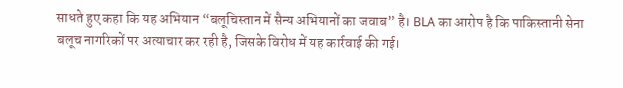साधते हुए कहा कि यह अभियान “बलूचिस्तान में सैन्य अभियानों का जवाब” है। BLA का आरोप है कि पाकिस्तानी सेना बलूच नागरिकों पर अत्याचार कर रही है, जिसके विरोध में यह कार्रवाई की गई।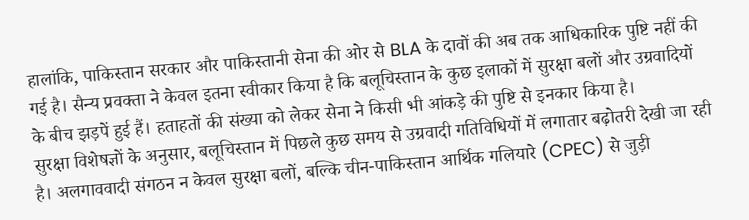हालांकि, पाकिस्तान सरकार और पाकिस्तानी सेना की ओर से BLA के दावों की अब तक आधिकारिक पुष्टि नहीं की गई है। सैन्य प्रवक्ता ने केवल इतना स्वीकार किया है कि बलूचिस्तान के कुछ इलाकों में सुरक्षा बलों और उग्रवादियों के बीच झड़पें हुई हैं। हताहतों की संख्या को लेकर सेना ने किसी भी आंकड़े की पुष्टि से इनकार किया है।
सुरक्षा विशेषज्ञों के अनुसार, बलूचिस्तान में पिछले कुछ समय से उग्रवादी गतिविधियों में लगातार बढ़ोतरी देखी जा रही है। अलगाववादी संगठन न केवल सुरक्षा बलों, बल्कि चीन-पाकिस्तान आर्थिक गलियारे (CPEC) से जुड़ी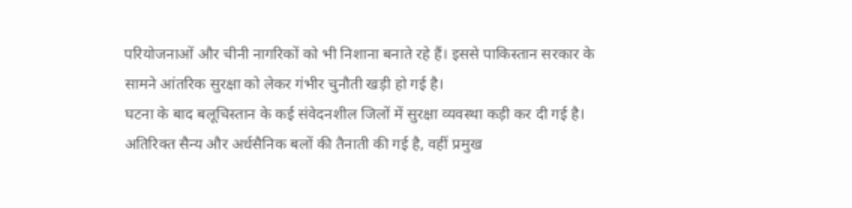परियोजनाओं और चीनी नागरिकों को भी निशाना बनाते रहे हैं। इससे पाकिस्तान सरकार के सामने आंतरिक सुरक्षा को लेकर गंभीर चुनौती खड़ी हो गई है।
घटना के बाद बलूचिस्तान के कई संवेदनशील जिलों में सुरक्षा व्यवस्था कड़ी कर दी गई है। अतिरिक्त सैन्य और अर्धसैनिक बलों की तैनाती की गई है, वहीं प्रमुख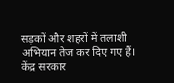सड़कों और शहरों में तलाशी अभियान तेज कर दिए गए हैं। केंद्र सरकार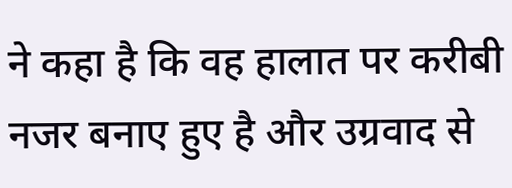ने कहा है कि वह हालात पर करीबी नजर बनाए हुए है और उग्रवाद से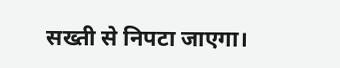सख्ती से निपटा जाएगा।